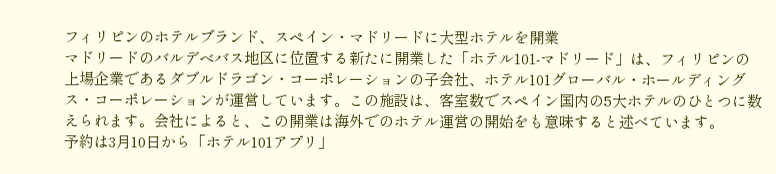フィリピンのホテルブランド、スペイン・マドリードに大型ホテルを開業
マドリードのバルデベバス地区に位置する新たに開業した「ホテル101-マドリード」は、フィリピンの上場企業であるダブルドラゴン・コーポレーションの子会社、ホテル101グローバル・ホールディングス・コーポレーションが運営しています。この施設は、客室数でスペイン国内の5大ホテルのひとつに数えられます。会社によると、この開業は海外でのホテル運営の開始をも意味すると述べています。
予約は3月10日から「ホテル101アプリ」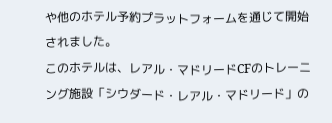や他のホテル予約プラットフォームを通じて開始されました。
このホテルは、レアル・マドリードCFのトレーニング施設「シウダード・レアル・マドリード」の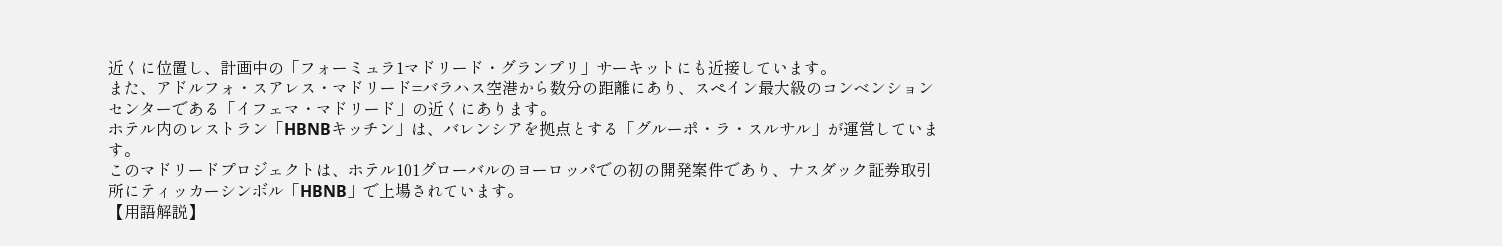近くに位置し、計画中の「フォーミュラ1マドリード・グランプリ」サーキットにも近接しています。
また、アドルフォ・スアレス・マドリード=バラハス空港から数分の距離にあり、スペイン最大級のコンベンションセンターである「イフェマ・マドリード」の近くにあります。
ホテル内のレストラン「HBNBキッチン」は、バレンシアを拠点とする「グルーポ・ラ・スルサル」が運営しています。
このマドリードプロジェクトは、ホテル101グローバルのヨーロッパでの初の開発案件であり、ナスダック証券取引所にティッカーシンボル「HBNB」で上場されています。
【用語解説】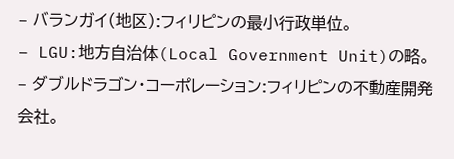– バランガイ(地区):フィリピンの最小行政単位。
– LGU:地方自治体(Local Government Unit)の略。
– ダブルドラゴン・コーポレーション:フィリピンの不動産開発会社。